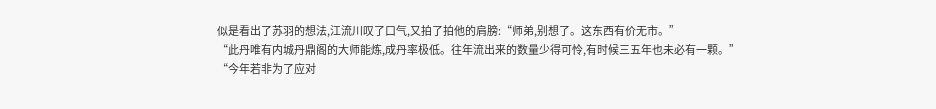似是看出了苏羽的想法,江流川叹了口气,又拍了拍他的肩膀:“师弟,别想了。这东西有价无市。”
“此丹唯有内城丹鼎阁的大师能炼,成丹率极低。往年流出来的数量少得可怜,有时候三五年也未必有一颗。”
“今年若非为了应对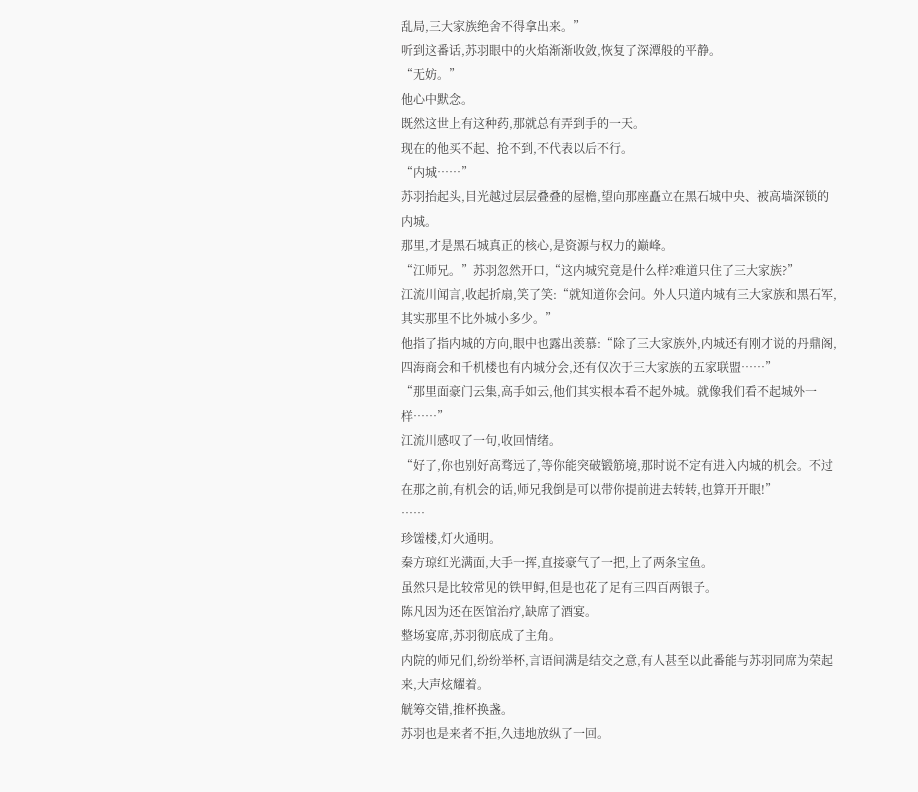乱局,三大家族绝舍不得拿出来。”
听到这番话,苏羽眼中的火焰渐渐收敛,恢复了深潭般的平静。
“无妨。”
他心中默念。
既然这世上有这种药,那就总有弄到手的一天。
现在的他买不起、抢不到,不代表以后不行。
“内城……”
苏羽抬起头,目光越过层层叠叠的屋檐,望向那座矗立在黑石城中央、被高墙深锁的内城。
那里,才是黑石城真正的核心,是资源与权力的巅峰。
“江师兄。”苏羽忽然开口,“这内城究竟是什么样?难道只住了三大家族?”
江流川闻言,收起折扇,笑了笑:“就知道你会问。外人只道内城有三大家族和黑石军,其实那里不比外城小多少。”
他指了指内城的方向,眼中也露出羡慕:“除了三大家族外,内城还有刚才说的丹鼎阁,四海商会和千机楼也有内城分会,还有仅次于三大家族的五家联盟……”
“那里面豪门云集,高手如云,他们其实根本看不起外城。就像我们看不起城外一样……”
江流川感叹了一句,收回情绪。
“好了,你也别好高骛远了,等你能突破锻筋境,那时说不定有进入内城的机会。不过在那之前,有机会的话,师兄我倒是可以带你提前进去转转,也算开开眼!”
……
珍馐楼,灯火通明。
秦方琼红光满面,大手一挥,直接豪气了一把,上了两条宝鱼。
虽然只是比较常见的铁甲鲟,但是也花了足有三四百两银子。
陈凡因为还在医馆治疗,缺席了酒宴。
整场宴席,苏羽彻底成了主角。
内院的师兄们,纷纷举杯,言语间满是结交之意,有人甚至以此番能与苏羽同席为荣起来,大声炫耀着。
觥筹交错,推杯换盏。
苏羽也是来者不拒,久违地放纵了一回。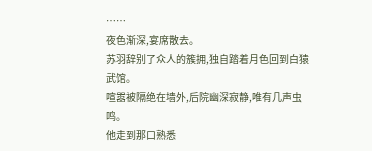……
夜色渐深,宴席散去。
苏羽辞别了众人的簇拥,独自踏着月色回到白猿武馆。
喧嚣被隔绝在墙外,后院幽深寂静,唯有几声虫鸣。
他走到那口熟悉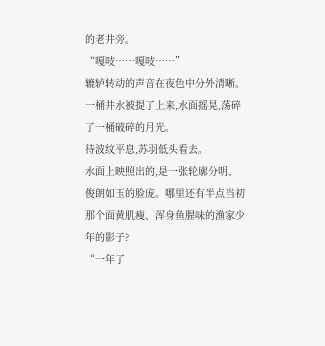的老井旁。
“嘎吱……嘎吱……”
辘轳转动的声音在夜色中分外清晰。
一桶井水被提了上来,水面摇晃,荡碎了一桶破碎的月光。
待波纹平息,苏羽低头看去。
水面上映照出的,是一张轮廓分明、俊朗如玉的脸庞。哪里还有半点当初那个面黄肌瘦、浑身鱼腥味的渔家少年的影子?
“一年了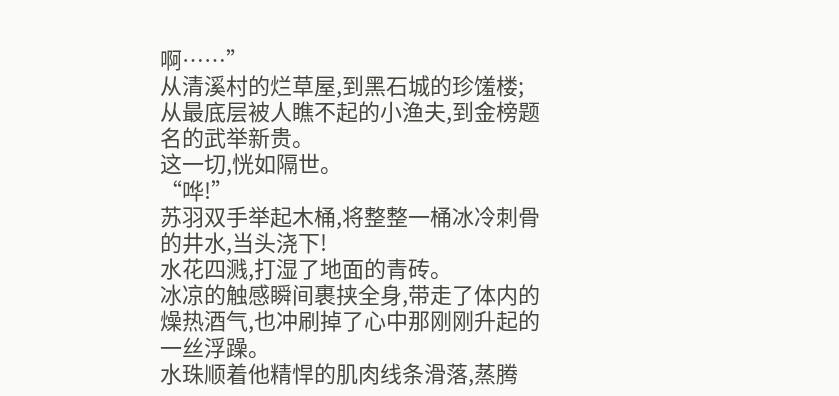啊……”
从清溪村的烂草屋,到黑石城的珍馐楼;从最底层被人瞧不起的小渔夫,到金榜题名的武举新贵。
这一切,恍如隔世。
“哗!”
苏羽双手举起木桶,将整整一桶冰冷刺骨的井水,当头浇下!
水花四溅,打湿了地面的青砖。
冰凉的触感瞬间裹挟全身,带走了体内的燥热酒气,也冲刷掉了心中那刚刚升起的一丝浮躁。
水珠顺着他精悍的肌肉线条滑落,蒸腾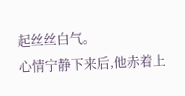起丝丝白气。
心情宁静下来后,他赤着上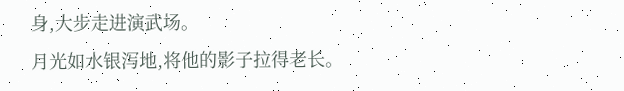身,大步走进演武场。
月光如水银泻地,将他的影子拉得老长。